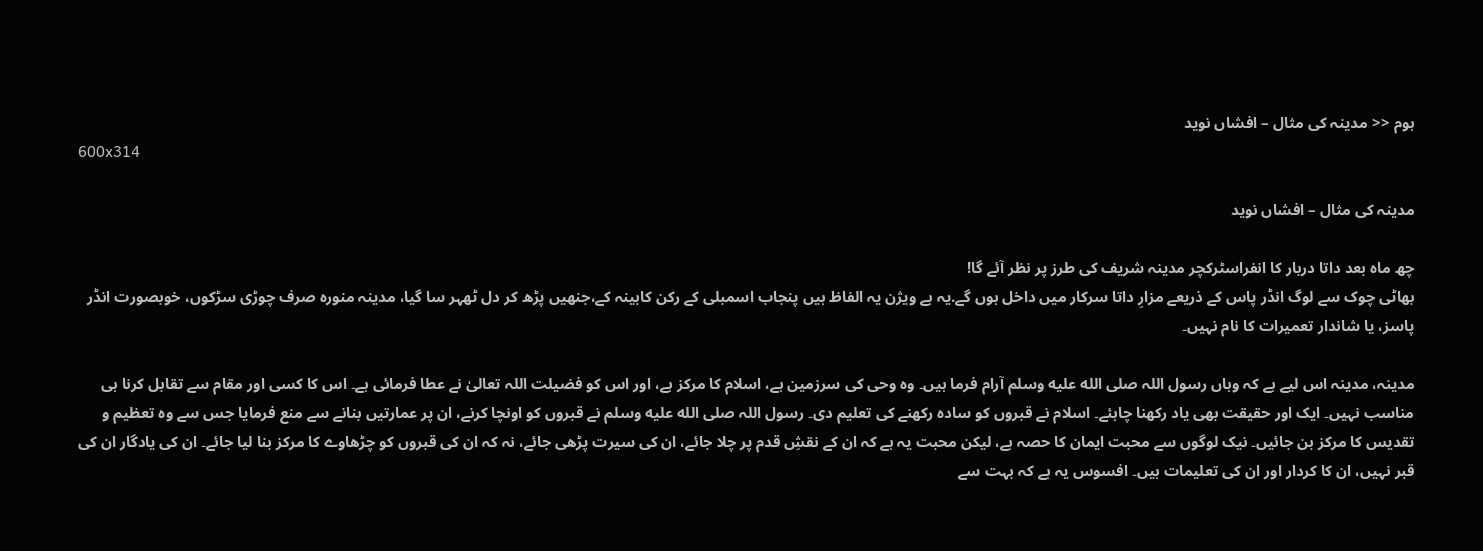ہوم << مدینہ کی مثال – افشاں نوید
600x314

مدینہ کی مثال – افشاں نوید

چھ ماہ بعد داتا دربار کا انفراسٹرکچر مدینہ شریف کی طرز پر نظر آئے گا!
بھاٹی چوک سے لوگ انڈر پاس کے ذریعے مزارِ داتا سرکار میں داخل ہوں گے.یہ ہے ویژن یہ الفاظ ہیں پنجاب اسمبلی کے رکن کابینہ کے،جنھیں پڑھ کر دل ٹھہر سا گیا، مدینہ منورہ صرف چوڑی سڑکوں، خوبصورت انڈر پاسز، یا شاندار تعمیرات کا نام نہیں۔

مدینہ، مدینہ اس لیے ہے کہ وہاں رسول اللہ صلى الله عليه وسلم آرام فرما ہیں۔ وہ وحی کی سرزمین ہے، اسلام کا مرکز ہے، اور اس کو فضیلت اللہ تعالیٰ نے عطا فرمائی ہے۔ اس کا کسی اور مقام سے تقابل کرنا ہی مناسب نہیں۔ ایک اور حقیقت بھی یاد رکھنا چاہئے۔ اسلام نے قبروں کو سادہ رکھنے کی تعلیم دی۔ رسول اللہ صلى الله عليه وسلم نے قبروں کو اونچا کرنے، ان پر عمارتیں بنانے سے منع فرمایا جس سے وہ تعظیم و تقدیس کا مرکز بن جائیں۔ نیک لوگوں سے محبت ایمان کا حصہ ہے، لیکن محبت یہ ہے کہ ان کے نقشِ قدم پر چلا جائے، ان کی سیرت پڑھی جائے، نہ کہ ان کی قبروں کو چڑھاوے کا مرکز بنا لیا جائے۔ ان کی یادگار ان کی قبر نہیں، ان کا کردار اور ان کی تعلیمات ہیں۔ افسوس یہ ہے کہ بہت سے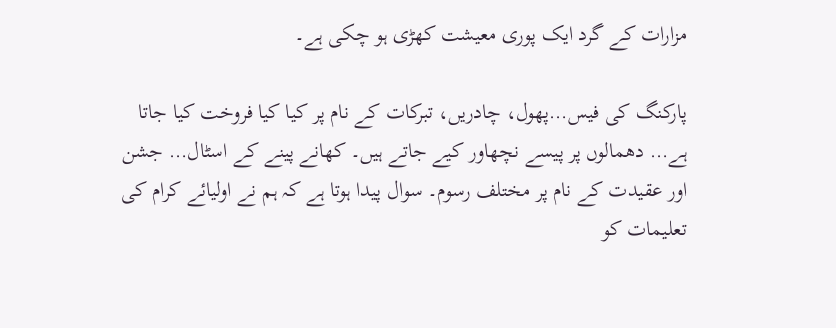مزارات کے گرد ایک پوری معیشت کھڑی ہو چکی ہے۔

پارکنگ کی فیس…پھول، چادریں، تبرکات کے نام پر کیا کیا فروخت کیا جاتا ہے… دھمالوں پر پیسے نچھاور کیے جاتے ہیں۔ کھانے پینے کے اسٹال… جشن اور عقیدت کے نام پر مختلف رسوم۔ سوال پیدا ہوتا ہے کہ ہم نے اولیائے کرام کی تعلیمات کو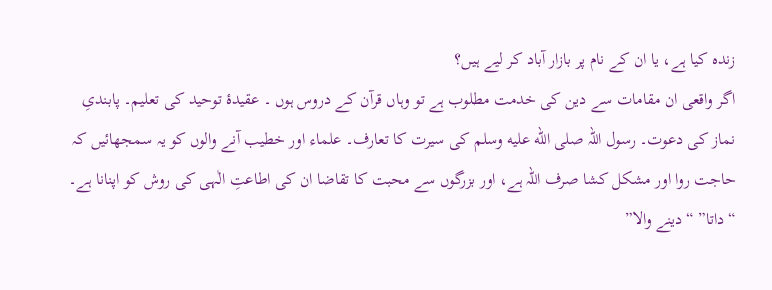زندہ کیا ہے، یا ان کے نام پر بازار آباد کر لیے ہیں؟
اگر واقعی ان مقامات سے دین کی خدمت مطلوب ہے تو وہاں قرآن کے دروس ہوں ۔ عقیدۂ توحید کی تعلیم۔ پابندیِ نماز کی دعوت۔ رسول اللہ صلى الله عليه وسلم کی سیرت کا تعارف۔ علماء اور خطیب آنے والوں کو یہ سمجھائیں کہ حاجت روا اور مشکل کشا صرف اللہ ہے، اور بزرگوں سے محبت کا تقاضا ان کی اطاعتِ الٰہی کی روش کو اپنانا ہے۔
“داتا” “دینے والا”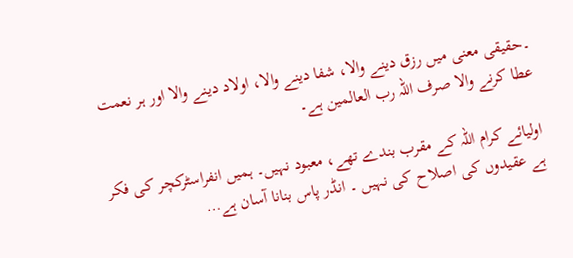۔حقیقی معنی میں رزق دینے والا، شفا دینے والا، اولاد دینے والا اور ہر نعمت عطا کرنے والا صرف اللہ رب العالمین ہے۔

اولیائے کرام اللہ کے مقرب بندے تھے، معبود نہیں۔ ہمیں انفراسٹرکچر کی فکر ہے عقیدوں کی اصلاح کی نہیں ۔ انڈر پاس بنانا آسان ہے…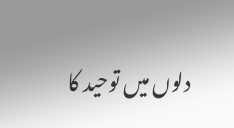دلوں میں توحید کا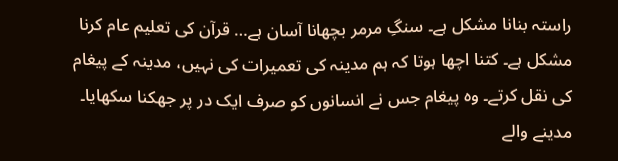راستہ بنانا مشکل ہے۔ سنگِ مرمر بچھانا آسان ہے… قرآن کی تعلیم عام کرنا مشکل ہے۔ کتنا اچھا ہوتا کہ ہم مدینہ کی تعمیرات کی نہیں، مدینہ کے پیغام کی نقل کرتے۔ وہ پیغام جس نے انسانوں کو صرف ایک در پر جھکنا سکھایا۔ مدینے والے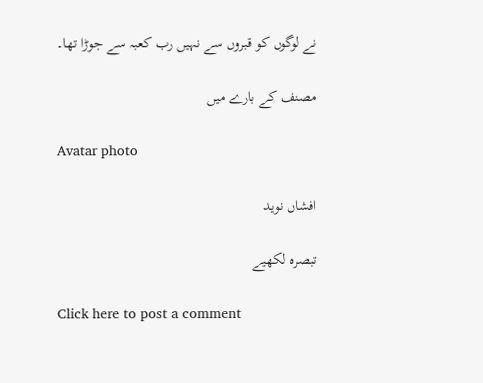نے لوگوں کو قبروں سے نہیں رب کعبہ سے جوڑا تھا۔

مصنف کے بارے میں

Avatar photo

افشاں نوید

تبصرہ لکھیے

Click here to post a comment